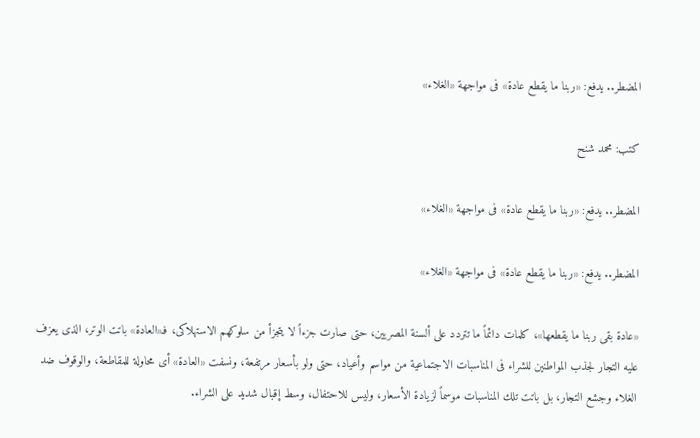المضطر.. يدفع: «ربنا ما يقطع عادة» فى مواجهة «الغلاء»

كتب: محمد شنح

المضطر.. يدفع: «ربنا ما يقطع عادة» فى مواجهة «الغلاء»

المضطر.. يدفع: «ربنا ما يقطع عادة» فى مواجهة «الغلاء»

«عادة بقى ربنا ما يقطعها»، كلمات دائماً ما تتردد على ألسنة المصريين، حتى صارت جزءاً لا يتجزأ من سلوكهم الاستهلاكى، فـ«العادة» باتت الوتر، الذى يعزف عليه التجار لجذب المواطنين للشراء فى المناسبات الاجتماعية من مواسم وأعياد، حتى ولو بأسعار مرتفعة، ونسفت «العادة» أى محاولة للمقاطعة، والوقوف ضد الغلاء وجشع التجار، بل باتت تلك المناسبات موسماً لزيادة الأسعار، وليس للاحتفال، وسط إقبال شديد على الشراء.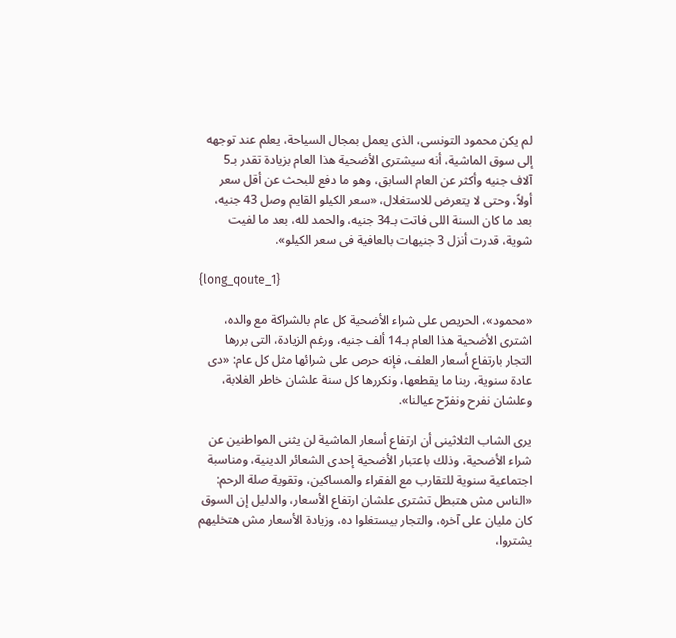لم يكن محمود التونسى، الذى يعمل بمجال السياحة، يعلم عند توجهه إلى سوق الماشية، أنه سيشترى الأضحية هذا العام بزيادة تقدر بـ5 آلاف جنيه وأكثر عن العام السابق، وهو ما دفع للبحث عن أقل سعر أولاً، وحتى لا يتعرض للاستغلال، «سعر الكيلو القايم وصل 43 جنيه، بعد ما كان السنة اللى فاتت بـ34 جنيه، والحمد لله، بعد ما لفيت شوية، قدرت أنزل 3 جنيهات بالعافية فى سعر الكيلو».

{long_qoute_1}

«محمود»، الحريص على شراء الأضحية كل عام بالشراكة مع والده، اشترى الأضحية هذا العام بـ14 ألف جنيه، ورغم الزيادة، التى بررها التجار بارتفاع أسعار العلف، فإنه حرص على شرائها مثل كل عام: «دى عادة سنوية، ربنا ما يقطعها، ونكررها كل سنة علشان خاطر الغلابة، وعلشان نفرح ونفرّح عيالنا».

يرى الشاب الثلاثينى أن ارتفاع أسعار الماشية لن يثنى المواطنين عن شراء الأضحية، وذلك باعتبار الأضحية إحدى الشعائر الدينية، ومناسبة اجتماعية سنوية للتقارب مع الفقراء والمساكين، وتقوية صلة الرحم: «الناس مش هتبطل تشترى علشان ارتفاع الأسعار، والدليل إن السوق كان مليان على آخره، والتجار بيستغلوا ده، وزيادة الأسعار مش هتخليهم يشتروا،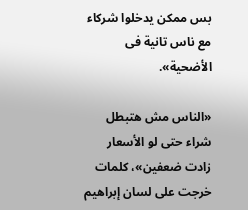بس ممكن يدخلوا شركاء مع ناس تانية فى الأضحية».

«الناس مش هتبطل شراء حتى لو الأسعار زادت ضعفين»، كلمات خرجت على لسان إبراهيم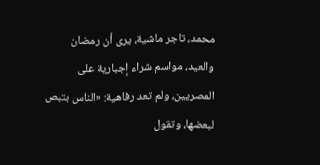محمد، تاجر ماشية، يرى أن رمضان والعيد، مواسم شراء إجبارية على المصريين، ولم تعد رفاهية: «الناس بتبص لبعضها، وتقول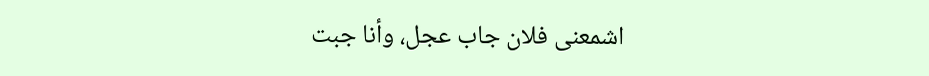اشمعنى فلان جاب عجل، وأنا جبت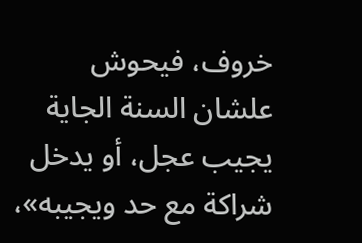خروف، فيحوش علشان السنة الجاية يجيب عجل، أو يدخل شراكة مع حد ويجيبه»،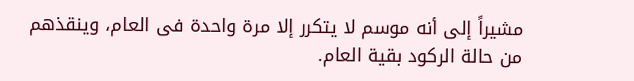مشيراً إلى أنه موسم لا يتكرر إلا مرة واحدة فى العام، وينقذهم من حالة الركود بقية العام.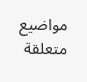مواضيع متعلقة